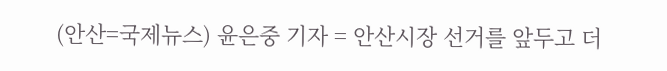(안산=국제뉴스) 윤은중 기자 = 안산시장 선거를 앞두고 더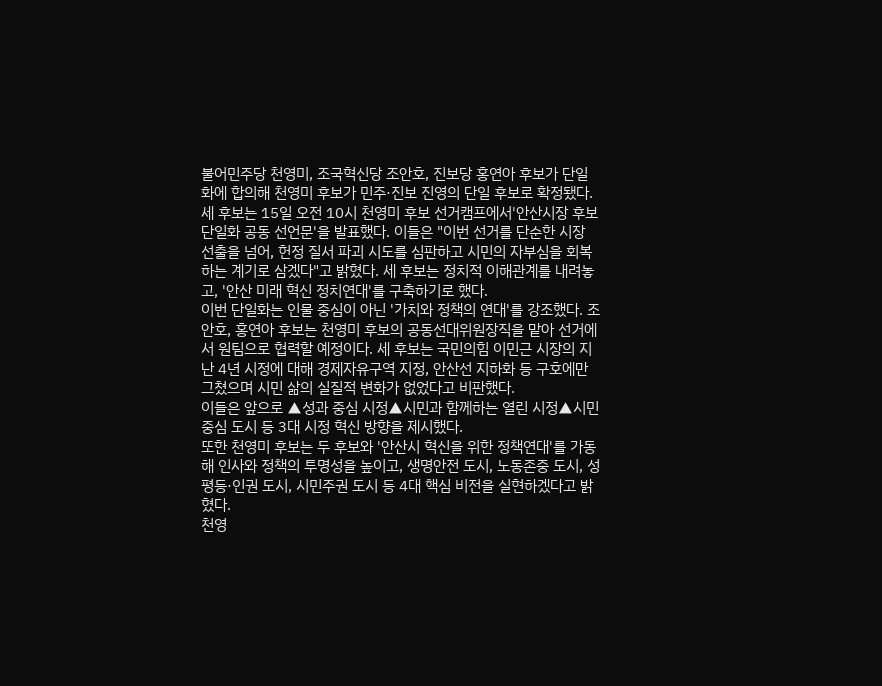불어민주당 천영미, 조국혁신당 조안호, 진보당 홍연아 후보가 단일화에 합의해 천영미 후보가 민주·진보 진영의 단일 후보로 확정됐다.
세 후보는 15일 오전 10시 천영미 후보 선거캠프에서'안산시장 후보 단일화 공동 선언문'을 발표했다. 이들은 "이번 선거를 단순한 시장 선출을 넘어, 헌정 질서 파괴 시도를 심판하고 시민의 자부심을 회복하는 계기로 삼겠다"고 밝혔다. 세 후보는 정치적 이해관계를 내려놓고, '안산 미래 혁신 정치연대'를 구축하기로 했다.
이번 단일화는 인물 중심이 아닌 '가치와 정책의 연대'를 강조했다. 조안호, 홍연아 후보는 천영미 후보의 공동선대위원장직을 맡아 선거에서 원팀으로 협력할 예정이다. 세 후보는 국민의힘 이민근 시장의 지난 4년 시정에 대해 경제자유구역 지정, 안산선 지하화 등 구호에만 그쳤으며 시민 삶의 실질적 변화가 없었다고 비판했다.
이들은 앞으로 ▲성과 중심 시정▲시민과 함께하는 열린 시정▲시민 중심 도시 등 3대 시정 혁신 방향을 제시했다.
또한 천영미 후보는 두 후보와 '안산시 혁신을 위한 정책연대'를 가동해 인사와 정책의 투명성을 높이고, 생명안전 도시, 노동존중 도시, 성평등·인권 도시, 시민주권 도시 등 4대 핵심 비전을 실현하겠다고 밝혔다.
천영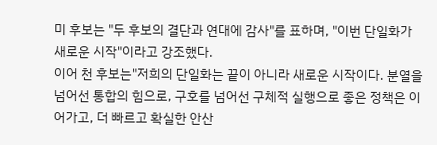미 후보는 "두 후보의 결단과 연대에 감사"를 표하며, "이번 단일화가 새로운 시작"이라고 강조했다.
이어 천 후보는"저희의 단일화는 끝이 아니라 새로운 시작이다. 분열을 넘어선 통합의 힘으로, 구호를 넘어선 구체적 실행으로 좋은 정책은 이어가고, 더 빠르고 확실한 안산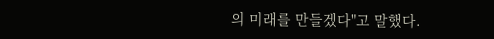의 미래를 만들겠다"고 말했다.